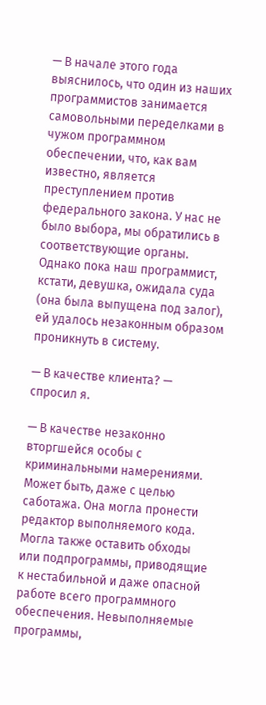— В начале этого года выяснилось, что один из наших программистов занимается самовольными переделками в чужом программном обеспечении, что, как вам известно, является преступлением против федерального закона. У нас не было выбора, мы обратились в соответствующие органы. Однако пока наш программист, кстати, девушка, ожидала суда (она была выпущена под залог), ей удалось незаконным образом проникнуть в систему.

— В качестве клиента? — спросил я.

— В качестве незаконно вторгшейся особы с криминальными намерениями. Может быть, даже с целью саботажа. Она могла пронести редактор выполняемого кода. Могла также оставить обходы или подпрограммы, приводящие к нестабильной и даже опасной работе всего программного обеспечения. Невыполняемые программы,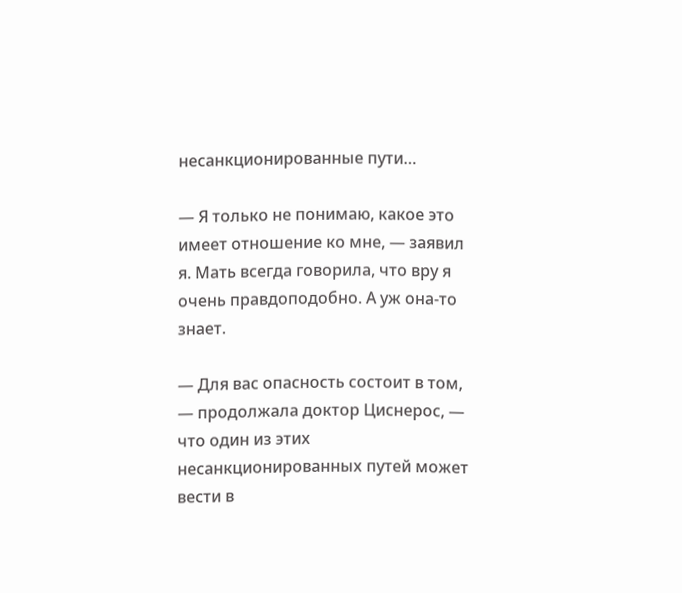несанкционированные пути…

— Я только не понимаю, какое это имеет отношение ко мне, — заявил я. Мать всегда говорила, что вру я очень правдоподобно. А уж она-то знает.

— Для вас опасность состоит в том, — продолжала доктор Циснерос, — что один из этих несанкционированных путей может вести в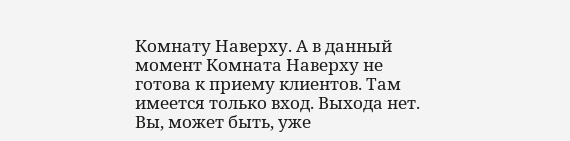Комнату Наверху. А в данный момент Комната Наверху не готова к приему клиентов. Там имеется только вход. Выхода нет. Вы, может быть, уже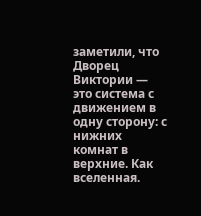заметили, что Дворец Виктории — это система с движением в одну сторону: с нижних комнат в верхние. Как вселенная.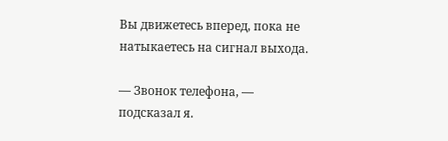Вы движетесь вперед, пока не натыкаетесь на сигнал выхода.

— Звонок телефона, — подсказал я.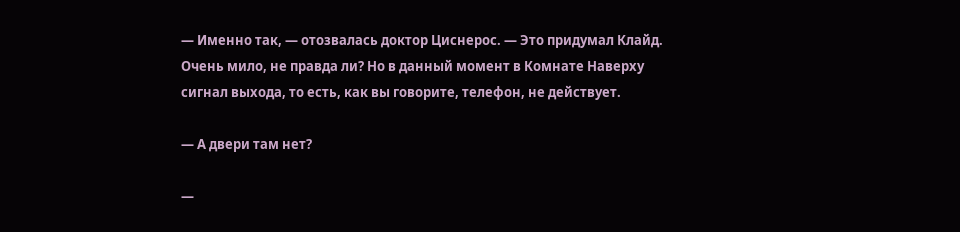— Именно так, — отозвалась доктор Циснерос. — Это придумал Клайд. Очень мило, не правда ли? Но в данный момент в Комнате Наверху сигнал выхода, то есть, как вы говорите, телефон, не действует.

— А двери там нет?

—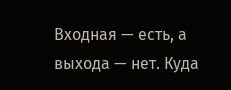Входная — есть, а выхода — нет. Куда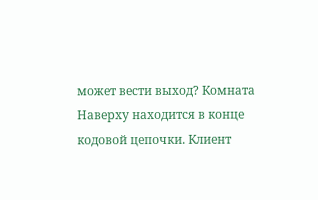может вести выход? Комната Наверху находится в конце кодовой цепочки. Клиент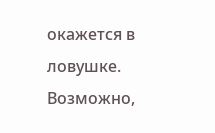окажется в ловушке. Возможно,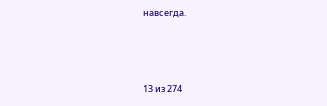навсегда.



13 из 274